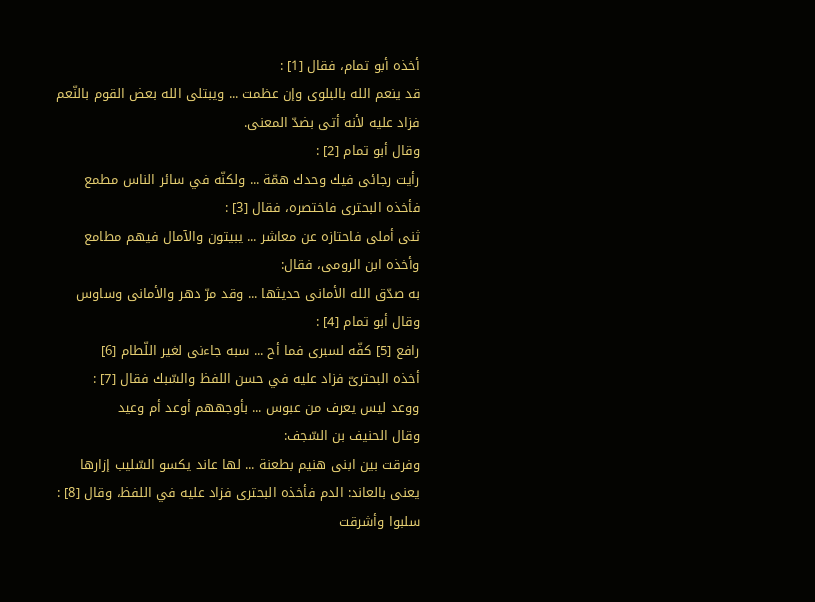أخذه أبو تمام، فقال [1] :
قد ينعم الله بالبلوى وإن عظمت ... ويبتلى الله بعض القوم بالنّعم
فزاد عليه لأنه أتى بضدّ المعنى.
وقال أبو تمام [2] :
رأيت رجائى فيك وحدك همّة ... ولكنّه في سائر الناس مطمع
فأخذه البحترى فاختصره، فقال [3] :
ثنى أملى فاحتازه عن معاشر ... يبيتون والآمال فيهم مطامع
وأخذه ابن الرومى، فقال:
به صدّق الله الأمانى حديثها ... وقد مرّ دهر والأمانى وساوس
وقال أبو تمام [4] :
رافع [5] كفّه لسبرى فما أح ... سبه جاءنى لغير اللّطام [6]
أخذه البحترىّ فزاد عليه في حسن اللفظ والسّبك فقال [7] :
ووعد ليس يعرف من عبوس ... بأوجههم أوعد أم وعيد
وقال الحنيف بن السّجف:
وفرقت بين ابنى هنيم بطعنة ... لها عاند يكسو السّليب إزارها
يعنى بالعاند: الدم فأخذه البحترى فزاد عليه في اللفظ، وقال [8] :
سلبوا وأشرقت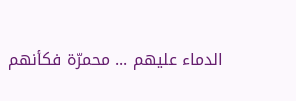الدماء عليهم ... محمرّة فكأنهم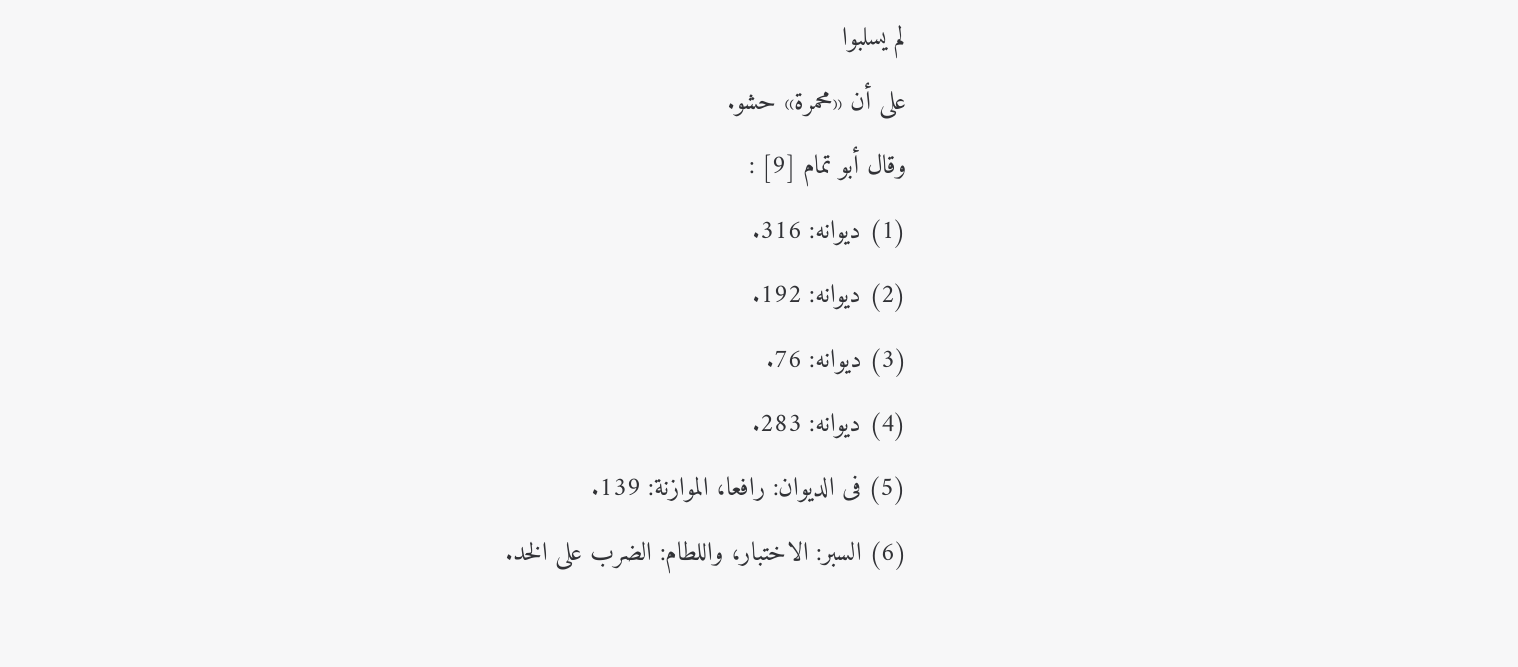لم يسلبوا
على أن «محمرة» حشو.
وقال أبو تمام [9] :
(1) ديوانه: 316.
(2) ديوانه: 192.
(3) ديوانه: 76.
(4) ديوانه: 283.
(5) فى الديوان: رافعا، الموازنة: 139.
(6) السبر: الاختبار، واللطام: الضرب على الخد.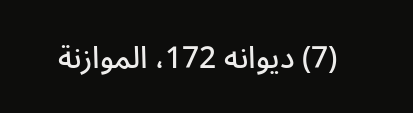(7) ديوانه 172، الموازنة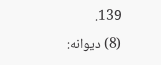139.
(8) ديوانه: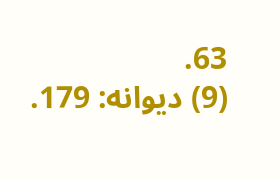63.
(9) ديوانه: 179.